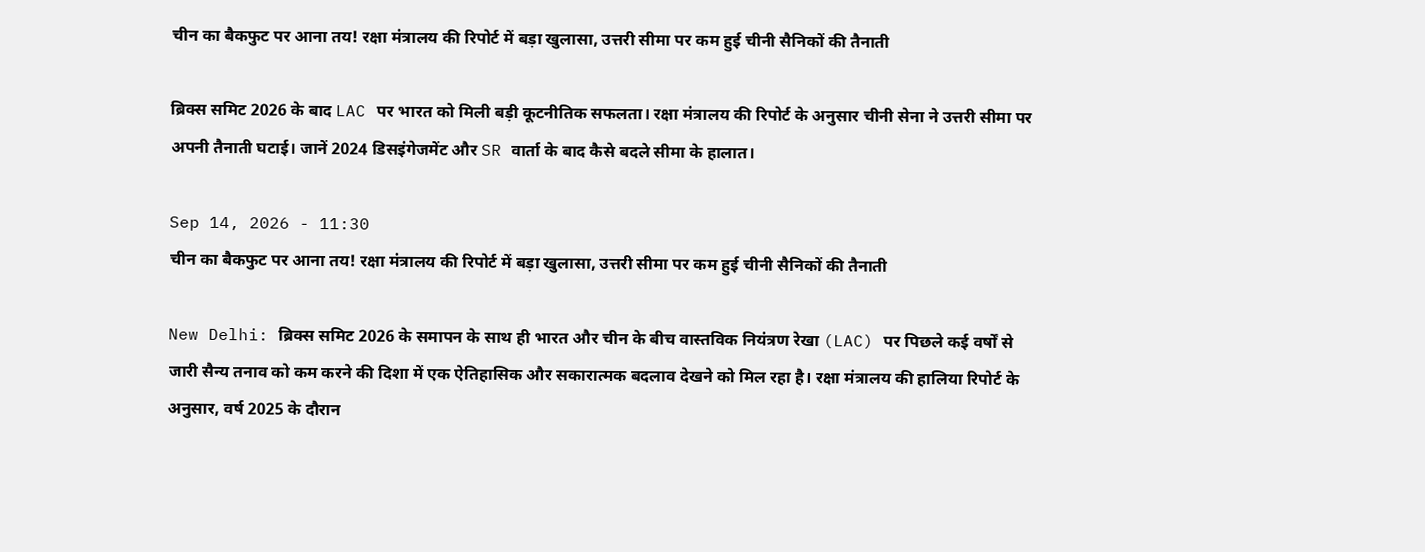चीन का बैकफुट पर आना तय! रक्षा मंत्रालय की रिपोर्ट में बड़ा खुलासा, उत्तरी सीमा पर कम हुई चीनी सैनिकों की तैनाती

ब्रिक्स समिट 2026 के बाद LAC पर भारत को मिली बड़ी कूटनीतिक सफलता। रक्षा मंत्रालय की रिपोर्ट के अनुसार चीनी सेना ने उत्तरी सीमा पर अपनी तैनाती घटाई। जानें 2024 डिसइंगेजमेंट और SR वार्ता के बाद कैसे बदले सीमा के हालात।

Sep 14, 2026 - 11:30
चीन का बैकफुट पर आना तय! रक्षा मंत्रालय की रिपोर्ट में बड़ा खुलासा, उत्तरी सीमा पर कम हुई चीनी सैनिकों की तैनाती

New Delhi: ब्रिक्स समिट 2026 के समापन के साथ ही भारत और चीन के बीच वास्तविक नियंत्रण रेखा (LAC) पर पिछले कई वर्षों से जारी सैन्य तनाव को कम करने की दिशा में एक ऐतिहासिक और सकारात्मक बदलाव देखने को मिल रहा है। रक्षा मंत्रालय की हालिया रिपोर्ट के अनुसार, वर्ष 2025 के दौरान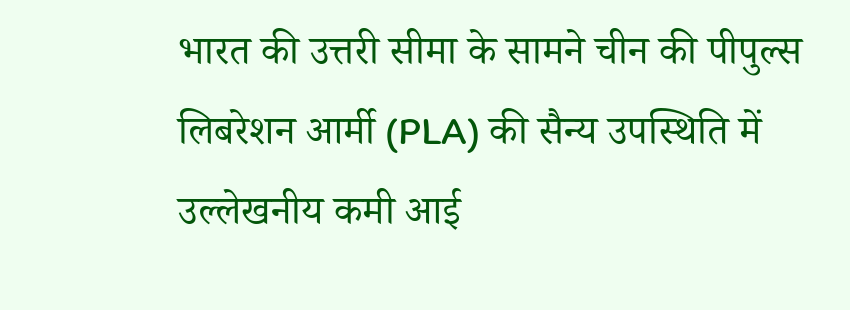भारत की उत्तरी सीमा के सामने चीन की पीपुल्स लिबरेशन आर्मी (PLA) की सैन्य उपस्थिति में उल्लेखनीय कमी आई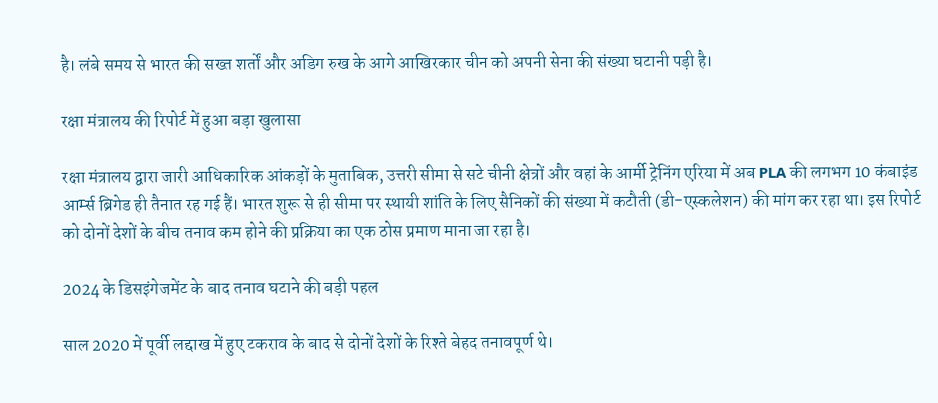है। लंबे समय से भारत की सख्त शर्तों और अडिग रुख के आगे आखिरकार चीन को अपनी सेना की संख्या घटानी पड़ी है।

रक्षा मंत्रालय की रिपोर्ट में हुआ बड़ा खुलासा

रक्षा मंत्रालय द्वारा जारी आधिकारिक आंकड़ों के मुताबिक, उत्तरी सीमा से सटे चीनी क्षेत्रों और वहां के आर्मी ट्रेनिंग एरिया में अब PLA की लगभग 10 कंबाइंड आर्म्स ब्रिगेड ही तैनात रह गई हैं। भारत शुरू से ही सीमा पर स्थायी शांति के लिए सैनिकों की संख्या में कटौती (डी-एस्कलेशन) की मांग कर रहा था। इस रिपोर्ट को दोनों देशों के बीच तनाव कम होने की प्रक्रिया का एक ठोस प्रमाण माना जा रहा है।

2024 के डिसइंगेजमेंट के बाद तनाव घटाने की बड़ी पहल

साल 2020 में पूर्वी लद्दाख में हुए टकराव के बाद से दोनों देशों के रिश्ते बेहद तनावपूर्ण थे।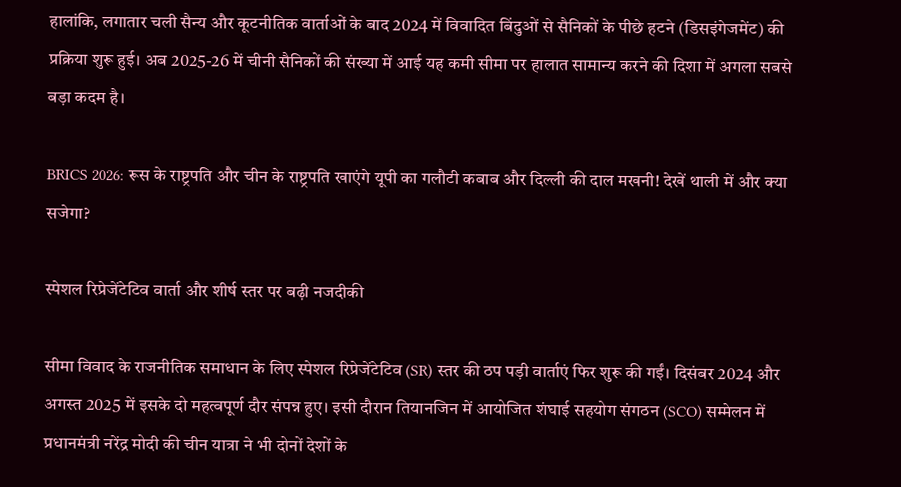हालांकि, लगातार चली सैन्य और कूटनीतिक वार्ताओं के बाद 2024 में विवादित बिंदुओं से सैनिकों के पीछे हटने (डिसइंगेजमेंट) की प्रक्रिया शुरू हुई। अब 2025-26 में चीनी सैनिकों की संख्या में आई यह कमी सीमा पर हालात सामान्य करने की दिशा में अगला सबसे बड़ा कदम है।

BRICS 2026: रूस के राष्ट्रपति और चीन के राष्ट्रपति खाएंगे यूपी का गलौटी कबाब और दिल्ली की दाल मखनी! देखें थाली में और क्या सजेगा?

स्पेशल रिप्रेजेंटेटिव वार्ता और शीर्ष स्तर पर बढ़ी नजदीकी

सीमा विवाद के राजनीतिक समाधान के लिए स्पेशल रिप्रेजेंटेटिव (SR) स्तर की ठप पड़ी वार्ताएं फिर शुरू की गईं। दिसंबर 2024 और अगस्त 2025 में इसके दो महत्वपूर्ण दौर संपन्न हुए। इसी दौरान तियानजिन में आयोजित शंघाई सहयोग संगठन (SCO) सम्मेलन में प्रधानमंत्री नरेंद्र मोदी की चीन यात्रा ने भी दोनों देशों के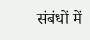संबंधों में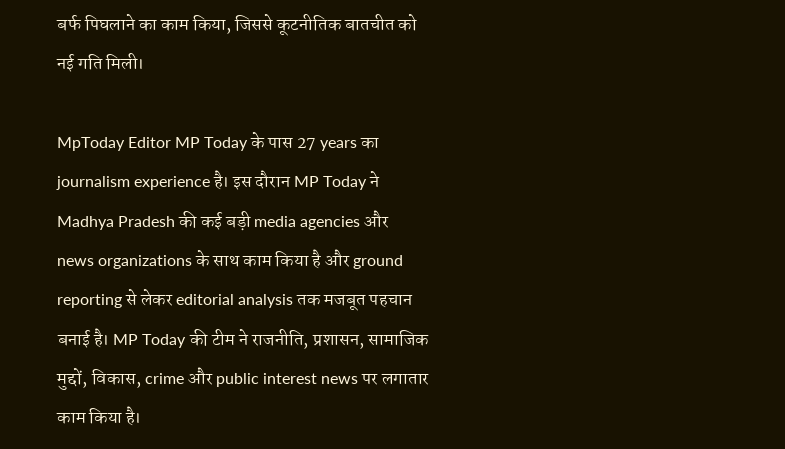बर्फ पिघलाने का काम किया, जिससे कूटनीतिक बातचीत को नई गति मिली।

MpToday Editor MP Today के पास 27 years का journalism experience है। इस दौरान MP Today ने Madhya Pradesh की कई बड़ी media agencies और news organizations के साथ काम किया है और ground reporting से लेकर editorial analysis तक मजबूत पहचान बनाई है। MP Today की टीम ने राजनीति, प्रशासन, सामाजिक मुद्दों, विकास, crime और public interest news पर लगातार काम किया है।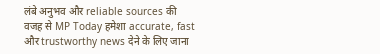लंबे अनुभव और reliable sources की वजह से MP Today हमेशा accurate, fast और trustworthy news देने के लिए जाना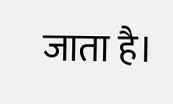जाता है।